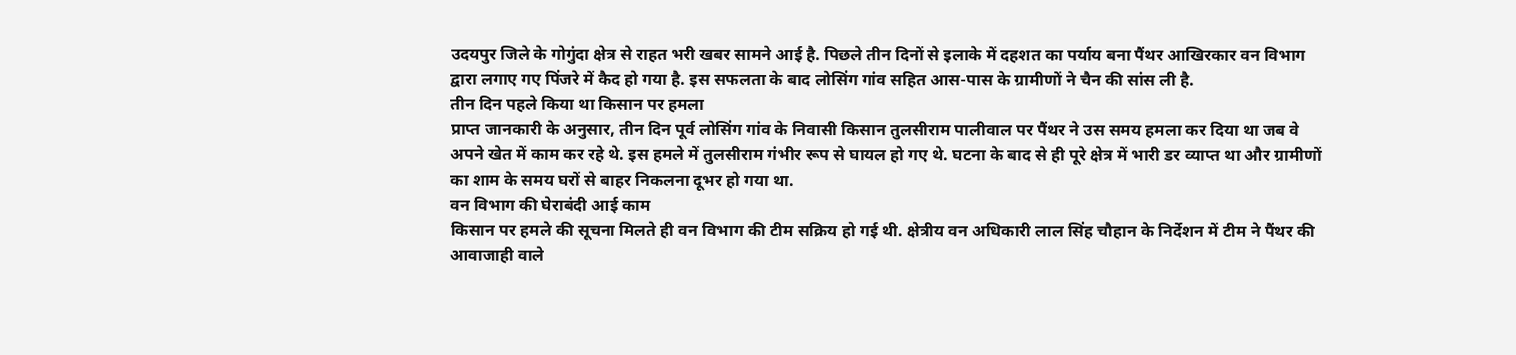उदयपुर जिले के गोगुंदा क्षेत्र से राहत भरी खबर सामने आई है. पिछले तीन दिनों से इलाके में दहशत का पर्याय बना पैंथर आखिरकार वन विभाग द्वारा लगाए गए पिंजरे में कैद हो गया है. इस सफलता के बाद लोसिंग गांव सहित आस-पास के ग्रामीणों ने चैन की सांस ली है.
तीन दिन पहले किया था किसान पर हमला
प्राप्त जानकारी के अनुसार, तीन दिन पूर्व लोसिंग गांव के निवासी किसान तुलसीराम पालीवाल पर पैंथर ने उस समय हमला कर दिया था जब वे अपने खेत में काम कर रहे थे. इस हमले में तुलसीराम गंभीर रूप से घायल हो गए थे. घटना के बाद से ही पूरे क्षेत्र में भारी डर व्याप्त था और ग्रामीणों का शाम के समय घरों से बाहर निकलना दूभर हो गया था.
वन विभाग की घेराबंदी आई काम
किसान पर हमले की सूचना मिलते ही वन विभाग की टीम सक्रिय हो गई थी. क्षेत्रीय वन अधिकारी लाल सिंह चौहान के निर्देशन में टीम ने पैंथर की आवाजाही वाले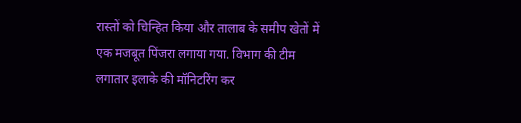रास्तों को चिन्हित किया और तालाब के समीप खेतों में एक मजबूत पिंजरा लगाया गया. विभाग की टीम लगातार इलाके की मॉनिटरिंग कर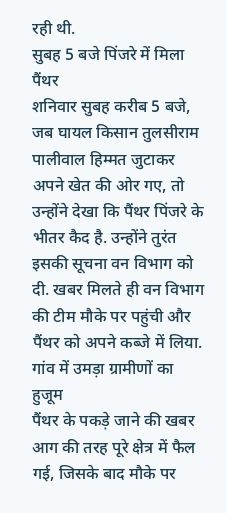रही थी.
सुबह 5 बजे पिंजरे में मिला पैंथर
शनिवार सुबह करीब 5 बजे, जब घायल किसान तुलसीराम पालीवाल हिम्मत जुटाकर अपने खेत की ओर गए, तो उन्होंने देखा कि पैंथर पिंजरे के भीतर कैद है. उन्होंने तुरंत इसकी सूचना वन विभाग को दी. खबर मिलते ही वन विभाग की टीम मौके पर पहुंची और पैंथर को अपने कब्जे में लिया.
गांव में उमड़ा ग्रामीणों का हुजूम
पैंथर के पकड़े जाने की खबर आग की तरह पूरे क्षेत्र में फैल गई, जिसके बाद मौके पर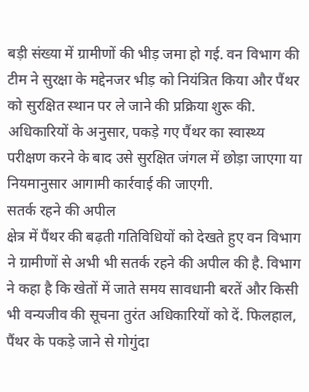बड़ी संख्या में ग्रामीणों की भीड़ जमा हो गई. वन विभाग की टीम ने सुरक्षा के मद्देनजर भीड़ को नियंत्रित किया और पैंथर को सुरक्षित स्थान पर ले जाने की प्रक्रिया शुरू की. अधिकारियों के अनुसार, पकड़े गए पैंथर का स्वास्थ्य परीक्षण करने के बाद उसे सुरक्षित जंगल में छोड़ा जाएगा या नियमानुसार आगामी कार्रवाई की जाएगी.
सतर्क रहने की अपील
क्षेत्र में पैंथर की बढ़ती गतिविधियों को देखते हुए वन विभाग ने ग्रामीणों से अभी भी सतर्क रहने की अपील की है. विभाग ने कहा है कि खेतों में जाते समय सावधानी बरतें और किसी भी वन्यजीव की सूचना तुरंत अधिकारियों को दें. फिलहाल, पैंथर के पकड़े जाने से गोगुंदा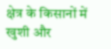क्षेत्र के किसानों में खुशी और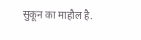सुकून का माहौल है.